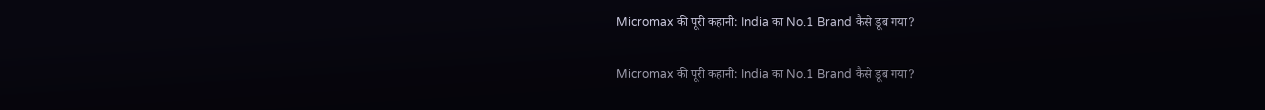Micromax की पूरी कहानी: India का No.1 Brand कैसे डूब गया?

Micromax की पूरी कहानी: India का No.1 Brand कैसे डूब गया?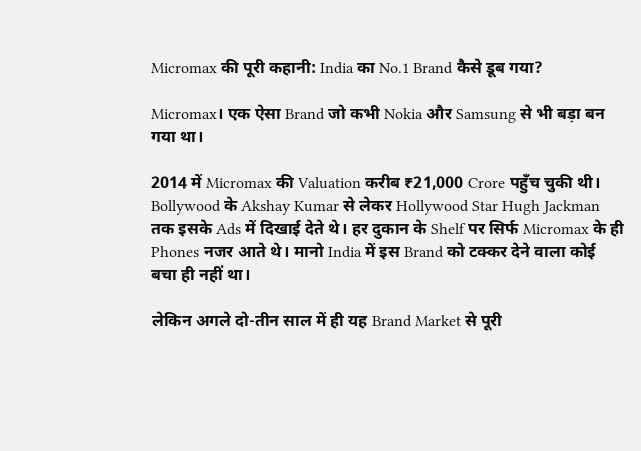Micromax की पूरी कहानी: India का No.1 Brand कैसे डूब गया?

Micromax। एक ऐसा Brand जो कभी Nokia और Samsung से भी बड़ा बन गया था।

2014 में Micromax की Valuation करीब ₹21,000 Crore पहुँच चुकी थी। Bollywood के Akshay Kumar से लेकर Hollywood Star Hugh Jackman तक इसके Ads में दिखाई देते थे। हर दुकान के Shelf पर सिर्फ Micromax के ही Phones नजर आते थे। मानो India में इस Brand को टक्कर देने वाला कोई बचा ही नहीं था।

लेकिन अगले दो-तीन साल में ही यह Brand Market से पूरी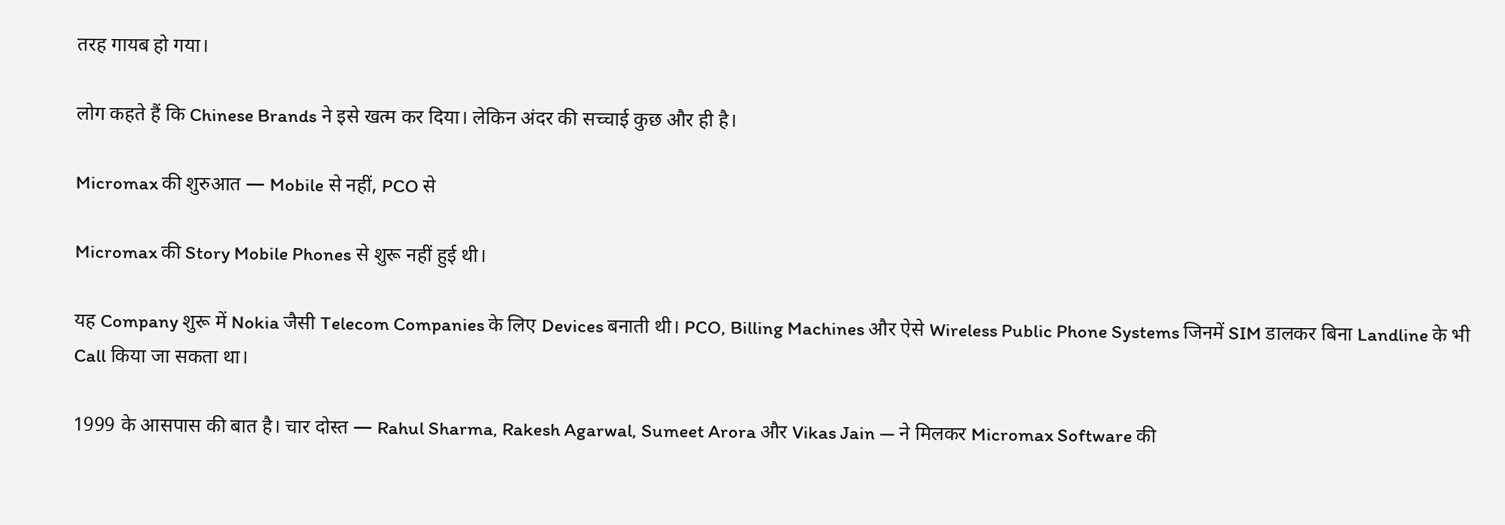तरह गायब हो गया।

लोग कहते हैं कि Chinese Brands ने इसे खत्म कर दिया। लेकिन अंदर की सच्चाई कुछ और ही है।

Micromax की शुरुआत — Mobile से नहीं, PCO से

Micromax की Story Mobile Phones से शुरू नहीं हुई थी।

यह Company शुरू में Nokia जैसी Telecom Companies के लिए Devices बनाती थी। PCO, Billing Machines और ऐसे Wireless Public Phone Systems जिनमें SIM डालकर बिना Landline के भी Call किया जा सकता था।

1999 के आसपास की बात है। चार दोस्त — Rahul Sharma, Rakesh Agarwal, Sumeet Arora और Vikas Jain — ने मिलकर Micromax Software की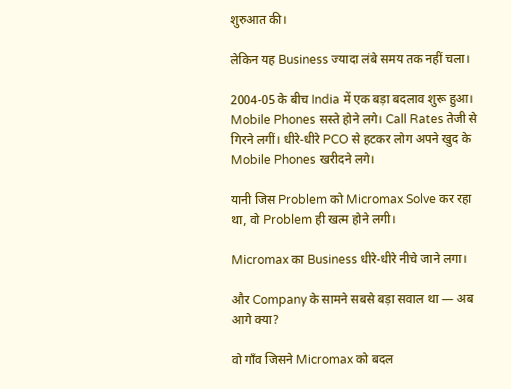शुरुआत की।

लेकिन यह Business ज्यादा लंबे समय तक नहीं चला।

2004-05 के बीच India में एक बड़ा बदलाव शुरू हुआ। Mobile Phones सस्ते होने लगे। Call Rates तेजी से गिरने लगीं। धीरे-धीरे PCO से हटकर लोग अपने खुद के Mobile Phones खरीदने लगे।

यानी जिस Problem को Micromax Solve कर रहा था, वो Problem ही खत्म होने लगी।

Micromax का Business धीरे-धीरे नीचे जाने लगा।

और Company के सामने सबसे बड़ा सवाल था — अब आगे क्या?

वो गाँव जिसने Micromax को बदल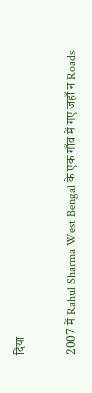दिया

2007 में Rahul Sharma West Bengal के एक गाँव में गए जहाँ न Roads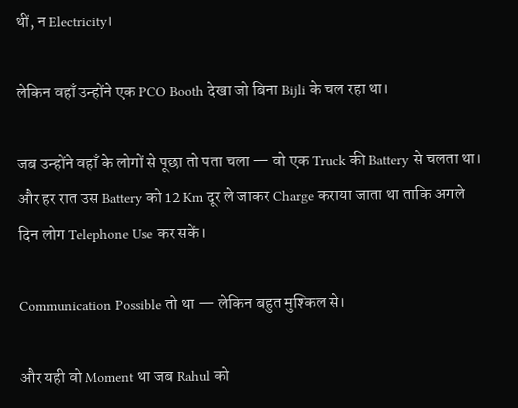थीं, न Electricity।

लेकिन वहाँ उन्होंने एक PCO Booth देखा जो बिना Bijli के चल रहा था।

जब उन्होंने वहाँ के लोगों से पूछा तो पता चला — वो एक Truck की Battery से चलता था। और हर रात उस Battery को 12 Km दूर ले जाकर Charge कराया जाता था ताकि अगले दिन लोग Telephone Use कर सकें।

Communication Possible तो था — लेकिन बहुत मुश्किल से।

और यही वो Moment था जब Rahul को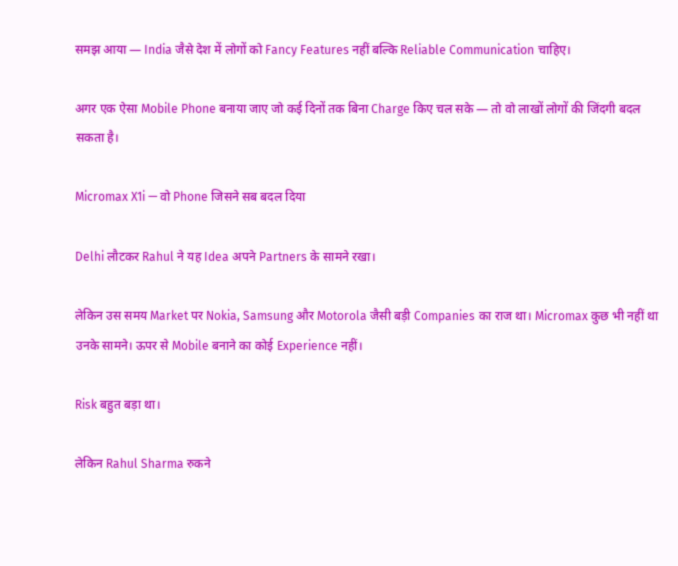समझ आया — India जैसे देश में लोगों को Fancy Features नहीं बल्कि Reliable Communication चाहिए।

अगर एक ऐसा Mobile Phone बनाया जाए जो कई दिनों तक बिना Charge किए चल सके — तो वो लाखों लोगों की जिंदगी बदल सकता है।

Micromax X1i — वो Phone जिसने सब बदल दिया

Delhi लौटकर Rahul ने यह Idea अपने Partners के सामने रखा।

लेकिन उस समय Market पर Nokia, Samsung और Motorola जैसी बड़ी Companies का राज था। Micromax कुछ भी नहीं था उनके सामने। ऊपर से Mobile बनाने का कोई Experience नहीं।

Risk बहुत बड़ा था।

लेकिन Rahul Sharma रुकने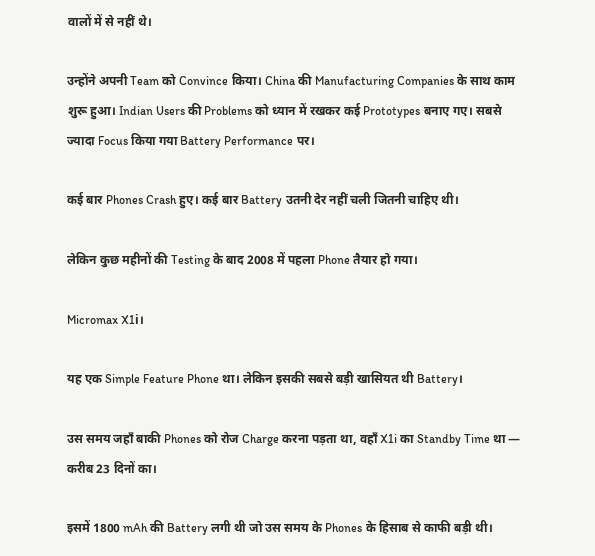वालों में से नहीं थे।

उन्होंने अपनी Team को Convince किया। China की Manufacturing Companies के साथ काम शुरू हुआ। Indian Users की Problems को ध्यान में रखकर कई Prototypes बनाए गए। सबसे ज्यादा Focus किया गया Battery Performance पर।

कई बार Phones Crash हुए। कई बार Battery उतनी देर नहीं चली जितनी चाहिए थी।

लेकिन कुछ महीनों की Testing के बाद 2008 में पहला Phone तैयार हो गया।

Micromax X1i।

यह एक Simple Feature Phone था। लेकिन इसकी सबसे बड़ी खासियत थी Battery।

उस समय जहाँ बाकी Phones को रोज Charge करना पड़ता था, वहाँ X1i का Standby Time था — करीब 23 दिनों का।

इसमें 1800 mAh की Battery लगी थी जो उस समय के Phones के हिसाब से काफी बड़ी थी।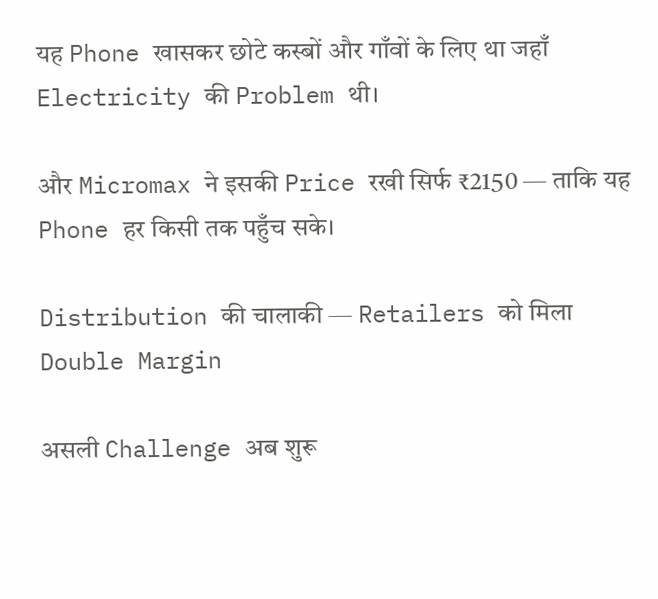यह Phone खासकर छोटे कस्बों और गाँवों के लिए था जहाँ Electricity की Problem थी।

और Micromax ने इसकी Price रखी सिर्फ ₹2150 — ताकि यह Phone हर किसी तक पहुँच सके।

Distribution की चालाकी — Retailers को मिला Double Margin

असली Challenge अब शुरू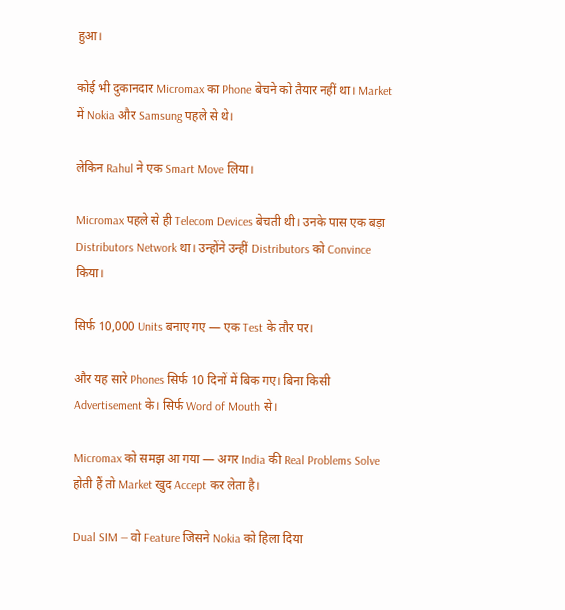हुआ।

कोई भी दुकानदार Micromax का Phone बेचने को तैयार नहीं था। Market में Nokia और Samsung पहले से थे।

लेकिन Rahul ने एक Smart Move लिया।

Micromax पहले से ही Telecom Devices बेचती थी। उनके पास एक बड़ा Distributors Network था। उन्होंने उन्हीं Distributors को Convince किया।

सिर्फ 10,000 Units बनाए गए — एक Test के तौर पर।

और यह सारे Phones सिर्फ 10 दिनों में बिक गए। बिना किसी Advertisement के। सिर्फ Word of Mouth से।

Micromax को समझ आ गया — अगर India की Real Problems Solve होती हैं तो Market खुद Accept कर लेता है।

Dual SIM — वो Feature जिसने Nokia को हिला दिया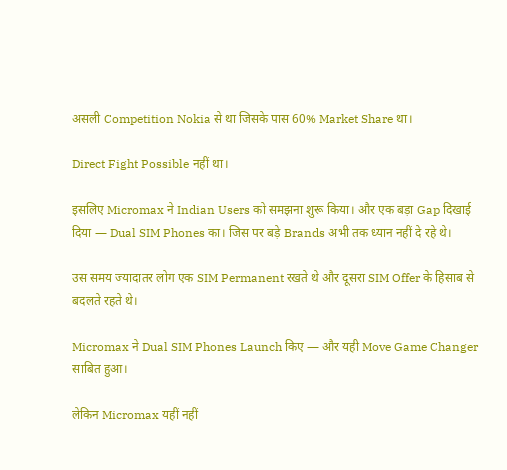असली Competition Nokia से था जिसके पास 60% Market Share था।

Direct Fight Possible नहीं था।

इसलिए Micromax ने Indian Users को समझना शुरू किया। और एक बड़ा Gap दिखाई दिया — Dual SIM Phones का। जिस पर बड़े Brands अभी तक ध्यान नहीं दे रहे थे।

उस समय ज्यादातर लोग एक SIM Permanent रखते थे और दूसरा SIM Offer के हिसाब से बदलते रहते थे।

Micromax ने Dual SIM Phones Launch किए — और यही Move Game Changer साबित हुआ।

लेकिन Micromax यहीं नहीं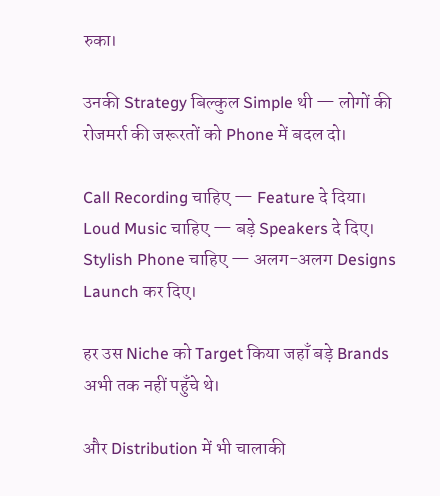रुका।

उनकी Strategy बिल्कुल Simple थी — लोगों की रोजमर्रा की जरूरतों को Phone में बदल दो।

Call Recording चाहिए — Feature दे दिया। Loud Music चाहिए — बड़े Speakers दे दिए। Stylish Phone चाहिए — अलग-अलग Designs Launch कर दिए।

हर उस Niche को Target किया जहाँ बड़े Brands अभी तक नहीं पहुँचे थे।

और Distribution में भी चालाकी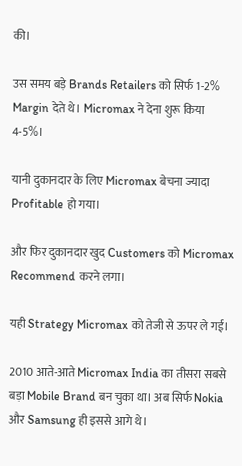की।

उस समय बड़े Brands Retailers को सिर्फ 1-2% Margin देते थे। Micromax ने देना शुरू किया 4-5%।

यानी दुकानदार के लिए Micromax बेचना ज्यादा Profitable हो गया।

और फिर दुकानदार खुद Customers को Micromax Recommend करने लगा।

यही Strategy Micromax को तेजी से ऊपर ले गई।

2010 आते-आते Micromax India का तीसरा सबसे बड़ा Mobile Brand बन चुका था। अब सिर्फ Nokia और Samsung ही इससे आगे थे।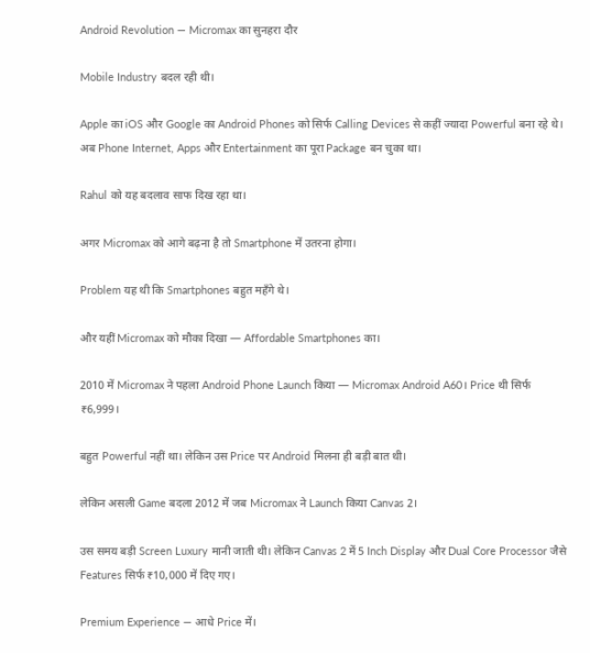Android Revolution — Micromax का सुनहरा दौर

Mobile Industry बदल रही थी।

Apple का iOS और Google का Android Phones को सिर्फ Calling Devices से कहीं ज्यादा Powerful बना रहे थे। अब Phone Internet, Apps और Entertainment का पूरा Package बन चुका था।

Rahul को यह बदलाव साफ दिख रहा था।

अगर Micromax को आगे बढ़ना है तो Smartphone में उतरना होगा।

Problem यह थी कि Smartphones बहुत महँगे थे।

और यहीं Micromax को मौका दिखा — Affordable Smartphones का।

2010 में Micromax ने पहला Android Phone Launch किया — Micromax Android A60। Price थी सिर्फ ₹6,999।

बहुत Powerful नहीं था। लेकिन उस Price पर Android मिलना ही बड़ी बात थी।

लेकिन असली Game बदला 2012 में जब Micromax ने Launch किया Canvas 2।

उस समय बड़ी Screen Luxury मानी जाती थी। लेकिन Canvas 2 में 5 Inch Display और Dual Core Processor जैसे Features सिर्फ ₹10,000 में दिए गए।

Premium Experience — आधे Price में।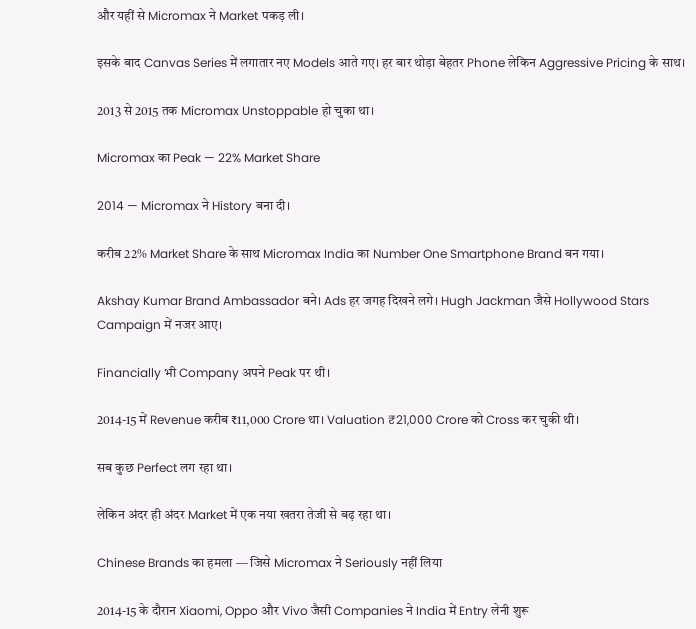और यहीं से Micromax ने Market पकड़ ली।

इसके बाद Canvas Series में लगातार नए Models आते गए। हर बार थोड़ा बेहतर Phone लेकिन Aggressive Pricing के साथ।

2013 से 2015 तक Micromax Unstoppable हो चुका था।

Micromax का Peak — 22% Market Share

2014 — Micromax ने History बना दी।

करीब 22% Market Share के साथ Micromax India का Number One Smartphone Brand बन गया।

Akshay Kumar Brand Ambassador बने। Ads हर जगह दिखने लगे। Hugh Jackman जैसे Hollywood Stars Campaign में नजर आए।

Financially भी Company अपने Peak पर थी।

2014-15 में Revenue करीब ₹11,000 Crore था। Valuation ₹21,000 Crore को Cross कर चुकी थी।

सब कुछ Perfect लग रहा था।

लेकिन अंदर ही अंदर Market में एक नया खतरा तेजी से बढ़ रहा था।

Chinese Brands का हमला — जिसे Micromax ने Seriously नहीं लिया

2014-15 के दौरान Xiaomi, Oppo और Vivo जैसी Companies ने India में Entry लेनी शुरू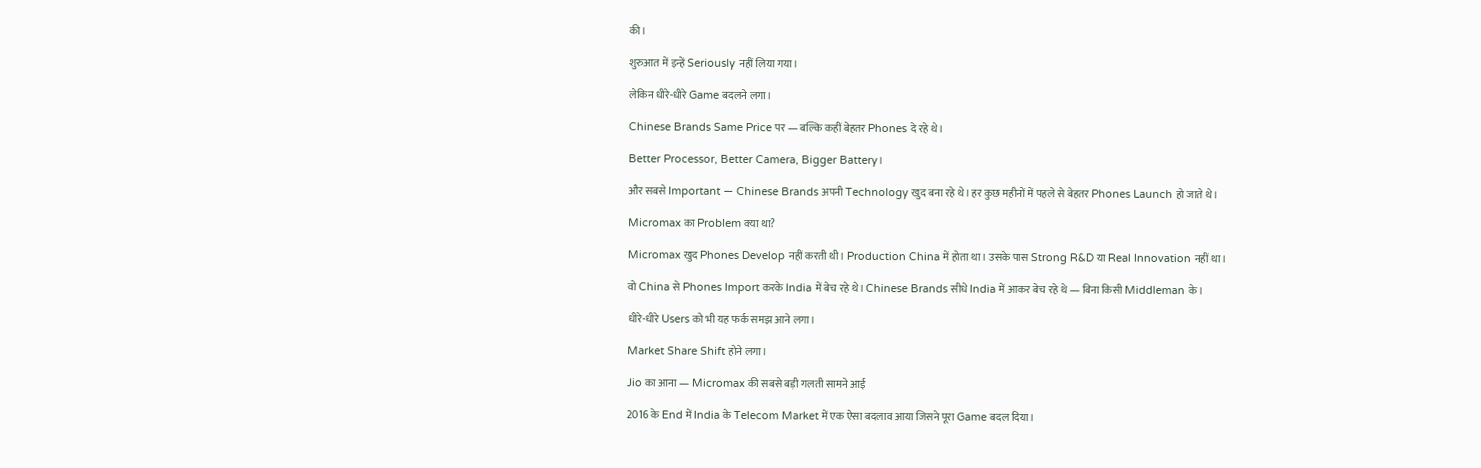की।

शुरुआत में इन्हें Seriously नहीं लिया गया।

लेकिन धीरे-धीरे Game बदलने लगा।

Chinese Brands Same Price पर — बल्कि कहीं बेहतर Phones दे रहे थे।

Better Processor, Better Camera, Bigger Battery।

और सबसे Important — Chinese Brands अपनी Technology खुद बना रहे थे। हर कुछ महीनों में पहले से बेहतर Phones Launch हो जाते थे।

Micromax का Problem क्या था?

Micromax खुद Phones Develop नहीं करती थी। Production China में होता था। उसके पास Strong R&D या Real Innovation नहीं था।

वो China से Phones Import करके India में बेच रहे थे। Chinese Brands सीधे India में आकर बेच रहे थे — बिना किसी Middleman के।

धीरे-धीरे Users को भी यह फर्क समझ आने लगा।

Market Share Shift होने लगा।

Jio का आना — Micromax की सबसे बड़ी गलती सामने आई

2016 के End में India के Telecom Market में एक ऐसा बदलाव आया जिसने पूरा Game बदल दिया।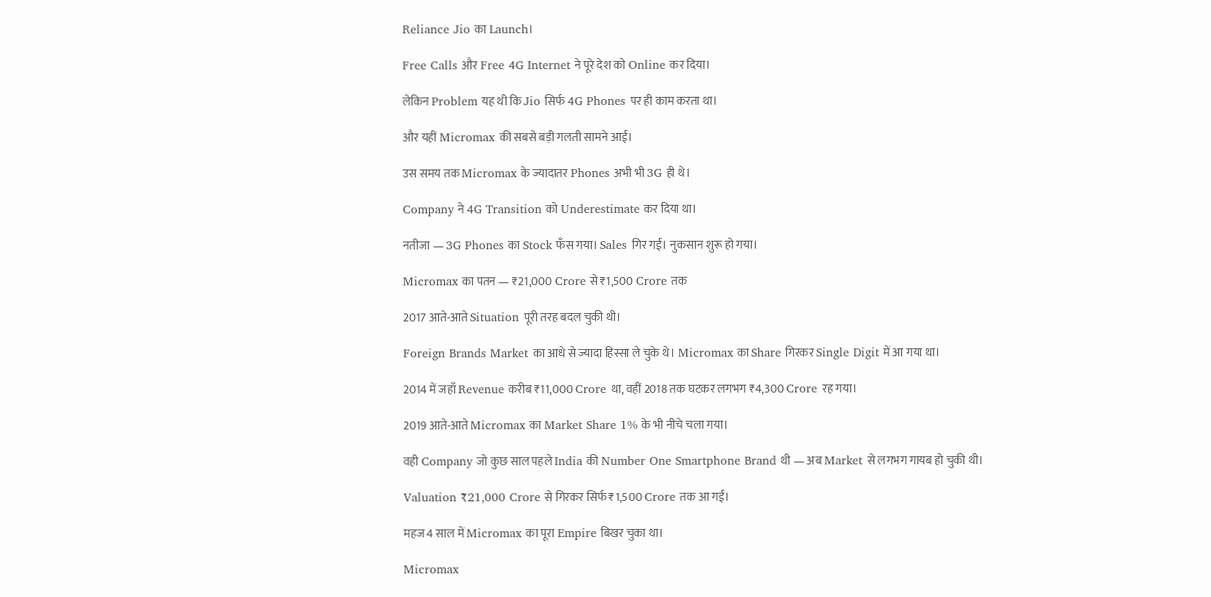Reliance Jio का Launch।

Free Calls और Free 4G Internet ने पूरे देश को Online कर दिया।

लेकिन Problem यह थी कि Jio सिर्फ 4G Phones पर ही काम करता था।

और यहीं Micromax की सबसे बड़ी गलती सामने आई।

उस समय तक Micromax के ज्यादातर Phones अभी भी 3G ही थे।

Company ने 4G Transition को Underestimate कर दिया था।

नतीजा — 3G Phones का Stock फँस गया। Sales गिर गई। नुकसान शुरू हो गया।

Micromax का पतन — ₹21,000 Crore से ₹1,500 Crore तक

2017 आते-आते Situation पूरी तरह बदल चुकी थी।

Foreign Brands Market का आधे से ज्यादा हिस्सा ले चुके थे। Micromax का Share गिरकर Single Digit में आ गया था।

2014 में जहाँ Revenue करीब ₹11,000 Crore था, वहीं 2018 तक घटकर लगभग ₹4,300 Crore रह गया।

2019 आते-आते Micromax का Market Share 1% के भी नीचे चला गया।

वही Company जो कुछ साल पहले India की Number One Smartphone Brand थी — अब Market से लगभग गायब हो चुकी थी।

Valuation ₹21,000 Crore से गिरकर सिर्फ ₹1,500 Crore तक आ गई।

महज 4 साल में Micromax का पूरा Empire बिखर चुका था।

Micromax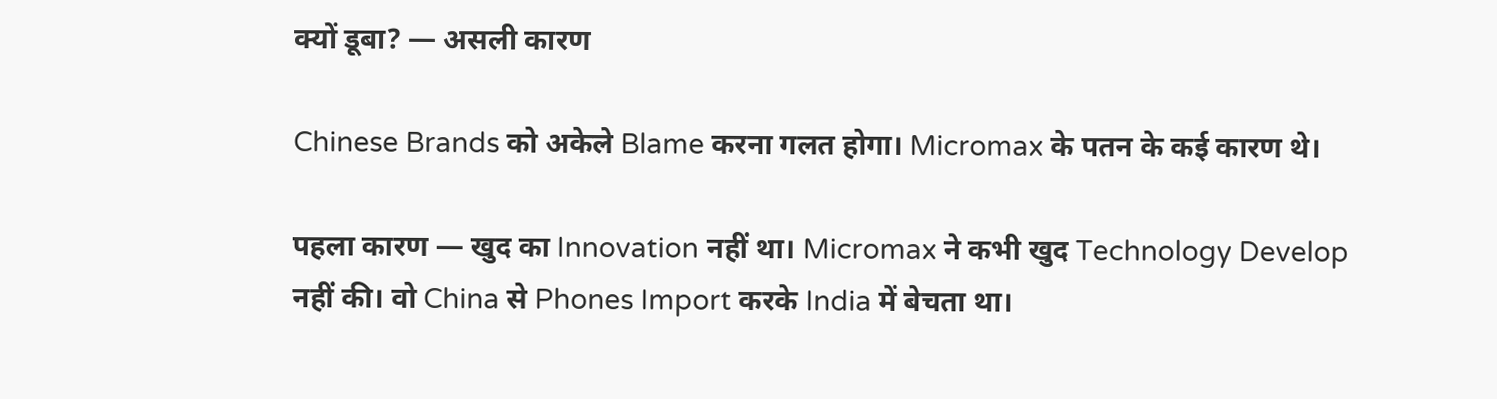क्यों डूबा? — असली कारण

Chinese Brands को अकेले Blame करना गलत होगा। Micromax के पतन के कई कारण थे।

पहला कारण — खुद का Innovation नहीं था। Micromax ने कभी खुद Technology Develop नहीं की। वो China से Phones Import करके India में बेचता था।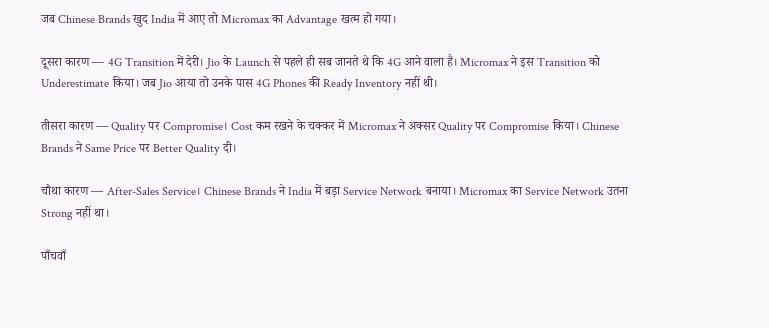जब Chinese Brands खुद India में आए तो Micromax का Advantage खत्म हो गया।

दूसरा कारण — 4G Transition में देरी। Jio के Launch से पहले ही सब जानते थे कि 4G आने वाला है। Micromax ने इस Transition को Underestimate किया। जब Jio आया तो उनके पास 4G Phones की Ready Inventory नहीं थी।

तीसरा कारण — Quality पर Compromise। Cost कम रखने के चक्कर में Micromax ने अक्सर Quality पर Compromise किया। Chinese Brands ने Same Price पर Better Quality दी।

चौथा कारण — After-Sales Service। Chinese Brands ने India में बड़ा Service Network बनाया। Micromax का Service Network उतना Strong नहीं था।

पाँचवाँ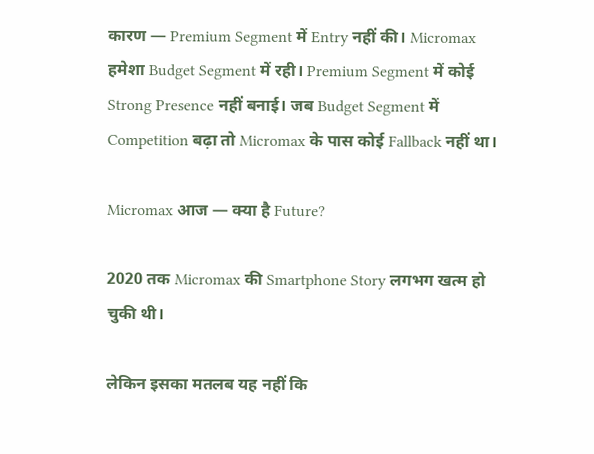कारण — Premium Segment में Entry नहीं की। Micromax हमेशा Budget Segment में रही। Premium Segment में कोई Strong Presence नहीं बनाई। जब Budget Segment में Competition बढ़ा तो Micromax के पास कोई Fallback नहीं था।

Micromax आज — क्या है Future?

2020 तक Micromax की Smartphone Story लगभग खत्म हो चुकी थी।

लेकिन इसका मतलब यह नहीं कि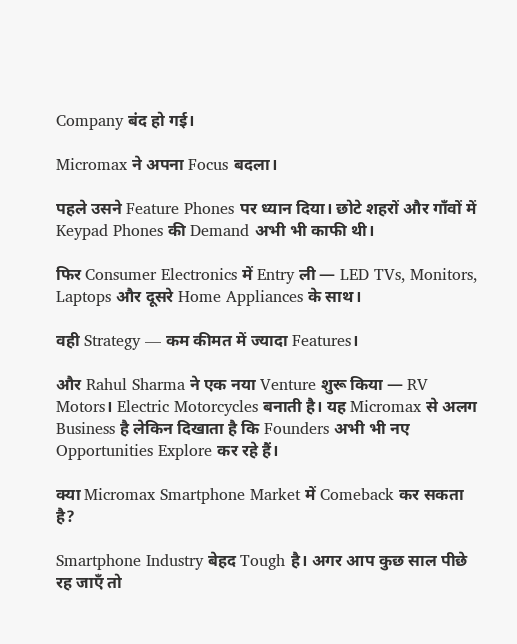Company बंद हो गई।

Micromax ने अपना Focus बदला।

पहले उसने Feature Phones पर ध्यान दिया। छोटे शहरों और गाँवों में Keypad Phones की Demand अभी भी काफी थी।

फिर Consumer Electronics में Entry ली — LED TVs, Monitors, Laptops और दूसरे Home Appliances के साथ।

वही Strategy — कम कीमत में ज्यादा Features।

और Rahul Sharma ने एक नया Venture शुरू किया — RV Motors। Electric Motorcycles बनाती है। यह Micromax से अलग Business है लेकिन दिखाता है कि Founders अभी भी नए Opportunities Explore कर रहे हैं।

क्या Micromax Smartphone Market में Comeback कर सकता है?

Smartphone Industry बेहद Tough है। अगर आप कुछ साल पीछे रह जाएँ तो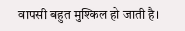वापसी बहुत मुश्किल हो जाती है।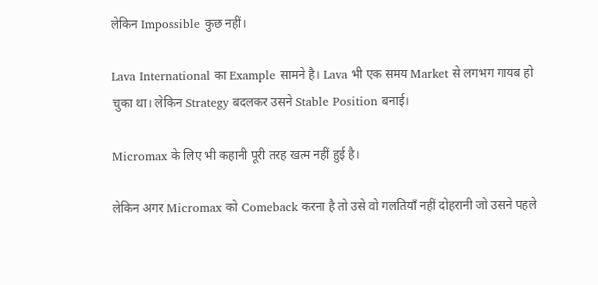लेकिन Impossible कुछ नहीं।

Lava International का Example सामने है। Lava भी एक समय Market से लगभग गायब हो चुका था। लेकिन Strategy बदलकर उसने Stable Position बनाई।

Micromax के लिए भी कहानी पूरी तरह खत्म नहीं हुई है।

लेकिन अगर Micromax को Comeback करना है तो उसे वो गलतियाँ नहीं दोहरानी जो उसने पहले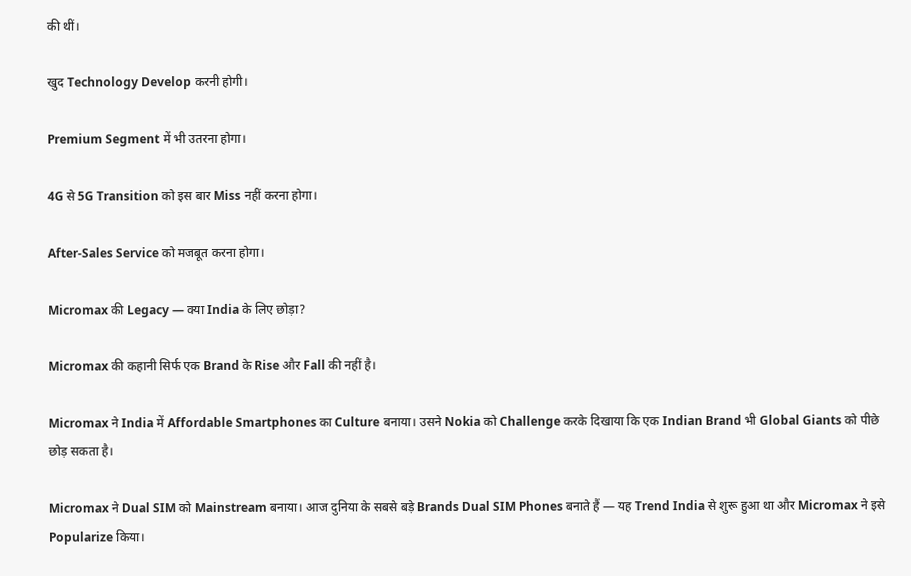की थीं।

खुद Technology Develop करनी होगी।

Premium Segment में भी उतरना होगा।

4G से 5G Transition को इस बार Miss नहीं करना होगा।

After-Sales Service को मजबूत करना होगा।

Micromax की Legacy — क्या India के लिए छोड़ा?

Micromax की कहानी सिर्फ एक Brand के Rise और Fall की नहीं है।

Micromax ने India में Affordable Smartphones का Culture बनाया। उसने Nokia को Challenge करके दिखाया कि एक Indian Brand भी Global Giants को पीछे छोड़ सकता है।

Micromax ने Dual SIM को Mainstream बनाया। आज दुनिया के सबसे बड़े Brands Dual SIM Phones बनाते हैं — यह Trend India से शुरू हुआ था और Micromax ने इसे Popularize किया।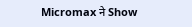Micromax ने Show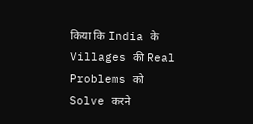किया कि India के Villages की Real Problems को Solve करने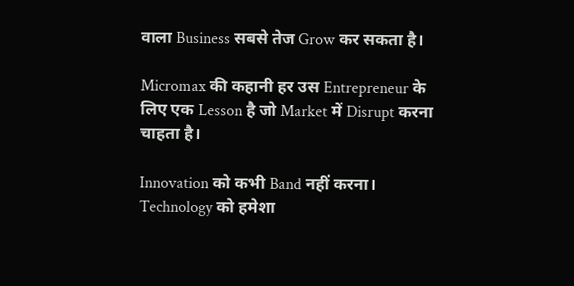वाला Business सबसे तेज Grow कर सकता है।

Micromax की कहानी हर उस Entrepreneur के लिए एक Lesson है जो Market में Disrupt करना चाहता है।

Innovation को कभी Band नहीं करना। Technology को हमेशा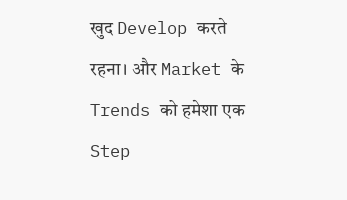खुद Develop करते रहना। और Market के Trends को हमेशा एक Step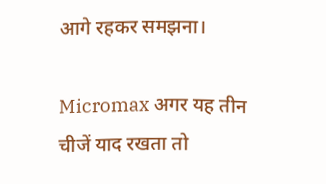आगे रहकर समझना।

Micromax अगर यह तीन चीजें याद रखता तो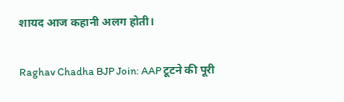शायद आज कहानी अलग होती।

Raghav Chadha BJP Join: AAP टूटने की पूरी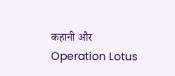कहानी और Operation Lotus